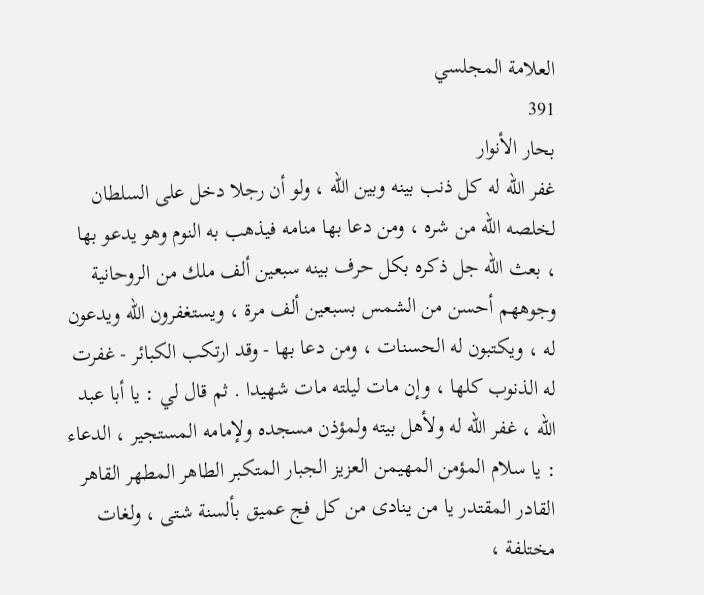العلامة المجلسي
391
بحار الأنوار
غفر الله له كل ذنب بينه وبين الله ، ولو أن رجلا دخل على السلطان لخلصه الله من شره ، ومن دعا بها منامه فيذهب به النوم وهو يدعو بها ، بعث الله جل ذكره بكل حرف بينه سبعين ألف ملك من الروحانية وجوههم أحسن من الشمس بسبعين ألف مرة ، ويستغفرون الله ويدعون له ، ويكتبون له الحسنات ، ومن دعا بها - وقد ارتكب الكبائر - غفرت له الذنوب كلها ، وإن مات ليلته مات شهيدا . ثم قال لي : يا أبا عبد الله ، غفر الله له ولأهل بيته ولمؤذن مسجده ولإمامه المستجير ، الدعاء : يا سلام المؤمن المهيمن العزيز الجبار المتكبر الطاهر المطهر القاهر القادر المقتدر يا من ينادى من كل فج عميق بألسنة شتى ، ولغات مختلفة ،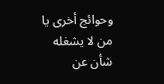وحوائج أخرى يا من لا يشغله شأن عن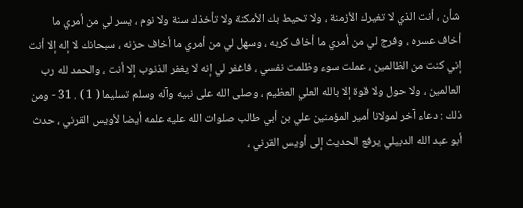شأن ، أنت الذي لا تغيرك الأزمنة ، ولا تحيط بك الأمكنة ولا تأخذك سنة ولا نوم ، يسر لي من أمري ما أخاف عسره ، وفرج لي من أمري ما أخاف كربه ، وسهل لي من أمري ما أخاف حزنه ، سبحانك لا إله إلا أنت إني كنت من الظالمين ، عملت سوء وظلمت نفسي ، فاغفر لي إنه لا يغفر الذنوب إلا أنت ، والحمد لله رب العالمين ، ولا حول ولا قوة إلا بالله العلي العظيم ، وصلى الله على نبيه وآله وسلم تسليما ( 1 ) . 31 - ومن ذلك : دعاء آخر لمولانا أمير المؤمنين علي بن أبي طالب صلوات الله عليه علمه أيضا لأويس القرني ، حدث أبو عبد الله الدبيلي يرفع الحديث إلى أويس القرني ،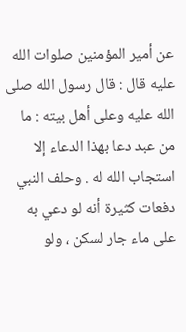عن أمير المؤمنين صلوات الله عليه قال : قال رسول الله صلى الله عليه وعلى أهل بيته : ما من عبد دعا بهذا الدعاء إلا استجاب الله له . وحلف النبي دفعات كثيرة أنه لو دعي به على ماء جار لسكن ، ولو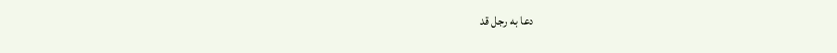دعا به رجل قد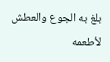بلغ به الجوع والعطش لأطعمه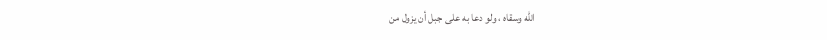الله وسقاه ، ولو دعا به على جبل أن يزول من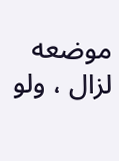موضعه لزال ، ولو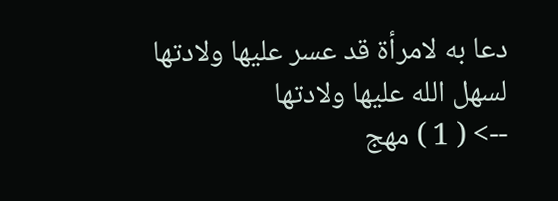دعا به لامرأة قد عسر عليها ولادتها لسهل الله عليها ولادتها
--> ( 1 ) مهج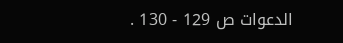الدعوات ص 129 - 130 .